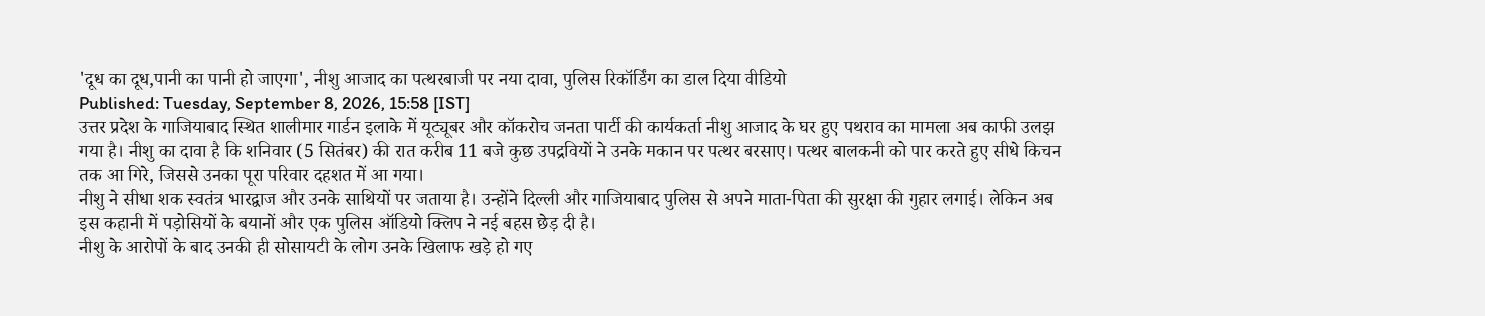'दूध का दूध,पानी का पानी हो जाएगा', नीशु आजाद का पत्थरबाजी पर नया दावा, पुलिस रिकॉर्डिंग का डाल दिया वीडियो
Published: Tuesday, September 8, 2026, 15:58 [IST]
उत्तर प्रदेश के गाजियाबाद स्थित शालीमार गार्डन इलाके में यूट्यूबर और कॉकरोच जनता पार्टी की कार्यकर्ता नीशु आजाद के घर हुए पथराव का मामला अब काफी उलझ गया है। नीशु का दावा है कि शनिवार (5 सितंबर) की रात करीब 11 बजे कुछ उपद्रवियों ने उनके मकान पर पत्थर बरसाए। पत्थर बालकनी को पार करते हुए सीधे किचन तक आ गिरे, जिससे उनका पूरा परिवार दहशत में आ गया।
नीशु ने सीधा शक स्वतंत्र भारद्वाज और उनके साथियों पर जताया है। उन्होंने दिल्ली और गाजियाबाद पुलिस से अपने माता-पिता की सुरक्षा की गुहार लगाई। लेकिन अब इस कहानी में पड़ोसियों के बयानों और एक पुलिस ऑडियो क्लिप ने नई बहस छेड़ दी है।
नीशु के आरोपों के बाद उनकी ही सोसायटी के लोग उनके खिलाफ खड़े हो गए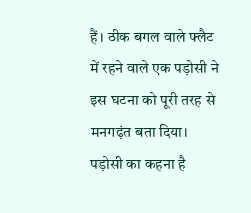हैं। ठीक बगल वाले फ्लैट में रहने वाले एक पड़ोसी ने इस घटना को पूरी तरह से मनगढ़ंत बता दिया। पड़ोसी का कहना है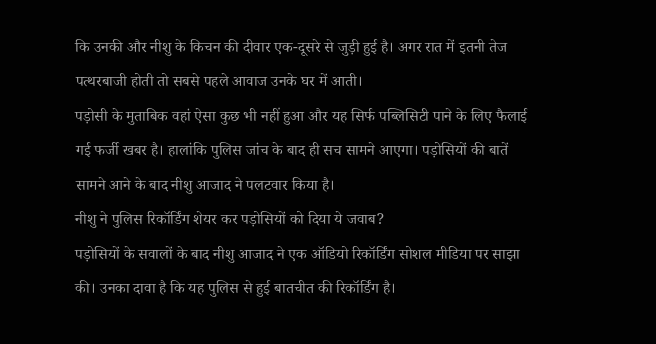कि उनकी और नीशु के किचन की दीवार एक-दूसरे से जुड़ी हुई है। अगर रात में इतनी तेज पत्थरबाजी होती तो सबसे पहले आवाज उनके घर में आती।
पड़ोसी के मुताबिक वहां ऐसा कुछ भी नहीं हुआ और यह सिर्फ पब्लिसिटी पाने के लिए फैलाई गई फर्जी खबर है। हालांकि पुलिस जांच के बाद ही सच सामने आएगा। पड़ोसियों की बातें सामने आने के बाद नीशु आजाद ने पलटवार किया है।
नीशु ने पुलिस रिकॉर्डिंग शेयर कर पड़ोसियों को दिया ये जवाब?
पड़ोसियों के सवालों के बाद नीशु आजाद ने एक ऑडियो रिकॉर्डिंग सोशल मीडिया पर साझा की। उनका दावा है कि यह पुलिस से हुई बातचीत की रिकॉर्डिंग है।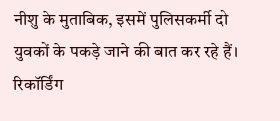नीशु के मुताबिक, इसमें पुलिसकर्मी दो युवकों के पकड़े जाने की बात कर रहे हैं।
रिकॉर्डिंग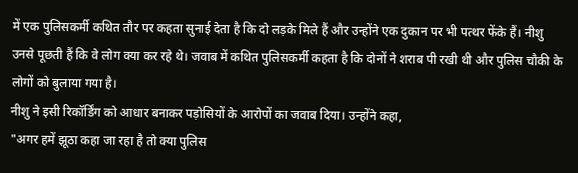में एक पुलिसकर्मी कथित तौर पर कहता सुनाई देता है कि दो लड़के मिले हैं और उन्होंने एक दुकान पर भी पत्थर फेंके हैं। नीशु उनसे पूछती हैं कि वे लोग क्या कर रहे थे। जवाब में कथित पुलिसकर्मी कहता है कि दोनों ने शराब पी रखी थी और पुलिस चौकी के लोगों को बुलाया गया है।
नीशु ने इसी रिकॉर्डिंग को आधार बनाकर पड़ोसियों के आरोपों का जवाब दिया। उन्होंने कहा,
"अगर हमें झूठा कहा जा रहा है तो क्या पुलिस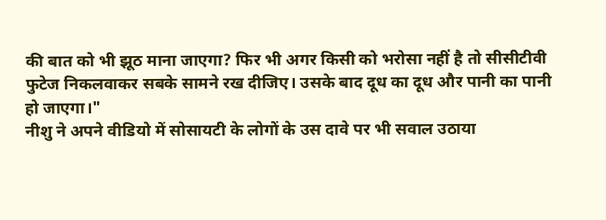की बात को भी झूठ माना जाएगा? फिर भी अगर किसी को भरोसा नहीं है तो सीसीटीवी फुटेज निकलवाकर सबके सामने रख दीजिए। उसके बाद दूध का दूध और पानी का पानी हो जाएगा।"
नीशु ने अपने वीडियो में सोसायटी के लोगों के उस दावे पर भी सवाल उठाया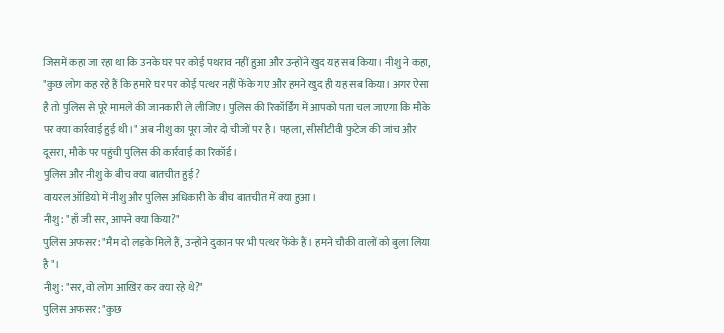जिसमें कहा जा रहा था कि उनके घर पर कोई पथराव नहीं हुआ और उन्होंने खुद यह सब किया। नीशु ने कहा,
"कुछ लोग कह रहे हैं कि हमारे घर पर कोई पत्थर नहीं फेंके गए और हमने खुद ही यह सब किया। अगर ऐसा है तो पुलिस से पूरे मामले की जानकारी ले लीजिए। पुलिस की रिकॉर्डिंग में आपको पता चल जाएगा कि मौके पर क्या कार्रवाई हुई थी।" अब नीशु का पूरा जोर दो चीजों पर है। पहला, सीसीटीवी फुटेज की जांच और दूसरा, मौके पर पहुंची पुलिस की कार्रवाई का रिकॉर्ड।
पुलिस और नीशु के बीच क्या बातचीत हुई?
वायरल ऑडियो में नीशु और पुलिस अधिकारी के बीच बातचीत में क्या हुआ।
नीशु: "हाँ जी सर, आपने क्या किया?"
पुलिस अफसर: "मैम दो लड़के मिले हैं, उन्होंने दुकान पर भी पत्थर फेंके हैं। हमने चौकी वालों को बुला लिया है"।
नीशु: "सर, वो लोग आखिर कर क्या रहे थे?"
पुलिस अफसर: "कुछ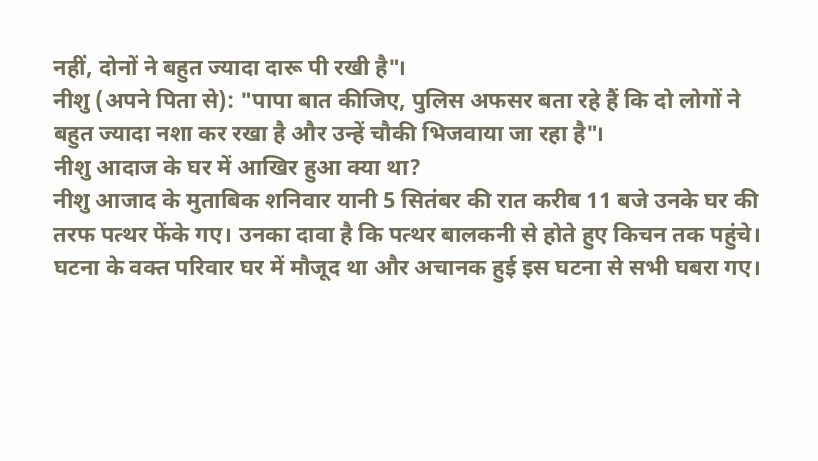नहीं, दोनों ने बहुत ज्यादा दारू पी रखी है"।
नीशु (अपने पिता से): "पापा बात कीजिए, पुलिस अफसर बता रहे हैं कि दो लोगों ने बहुत ज्यादा नशा कर रखा है और उन्हें चौकी भिजवाया जा रहा है"।
नीशु आदाज के घर में आखिर हुआ क्या था?
नीशु आजाद के मुताबिक शनिवार यानी 5 सितंबर की रात करीब 11 बजे उनके घर की तरफ पत्थर फेंके गए। उनका दावा है कि पत्थर बालकनी से होते हुए किचन तक पहुंचे। घटना के वक्त परिवार घर में मौजूद था और अचानक हुई इस घटना से सभी घबरा गए।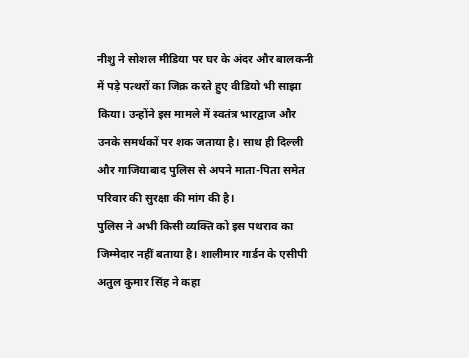नीशु ने सोशल मीडिया पर घर के अंदर और बालकनी में पड़े पत्थरों का जिक्र करते हुए वीडियो भी साझा किया। उन्होंने इस मामले में स्वतंत्र भारद्वाज और उनके समर्थकों पर शक जताया है। साथ ही दिल्ली और गाजियाबाद पुलिस से अपने माता-पिता समेत परिवार की सुरक्षा की मांग की है।
पुलिस ने अभी किसी व्यक्ति को इस पथराव का जिम्मेदार नहीं बताया है। शालीमार गार्डन के एसीपी अतुल कुमार सिंह ने कहा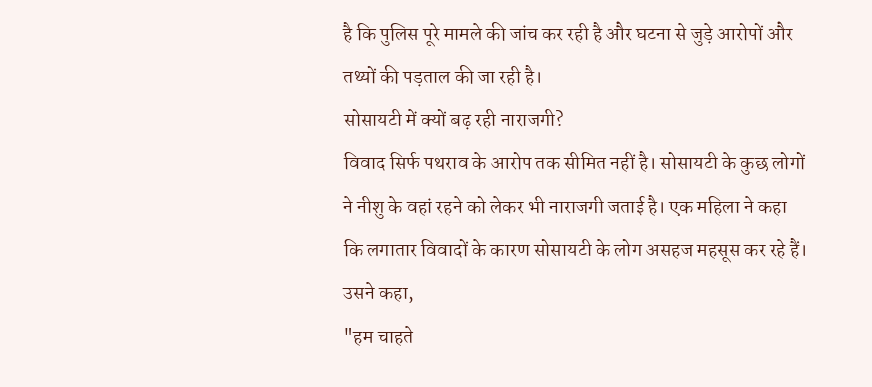है कि पुलिस पूरे मामले की जांच कर रही है और घटना से जुड़े आरोपों और तथ्यों की पड़ताल की जा रही है।
सोसायटी में क्यों बढ़ रही नाराजगी?
विवाद सिर्फ पथराव के आरोप तक सीमित नहीं है। सोसायटी के कुछ लोगों ने नीशु के वहां रहने को लेकर भी नाराजगी जताई है। एक महिला ने कहा कि लगातार विवादों के कारण सोसायटी के लोग असहज महसूस कर रहे हैं। उसने कहा,
"हम चाहते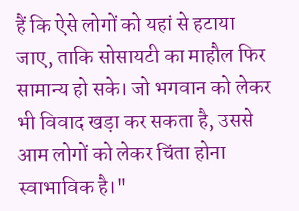हैं कि ऐसे लोगों को यहां से हटाया जाए, ताकि सोसायटी का माहौल फिर सामान्य हो सके। जो भगवान को लेकर भी विवाद खड़ा कर सकता है, उससे आम लोगों को लेकर चिंता होना स्वाभाविक है।"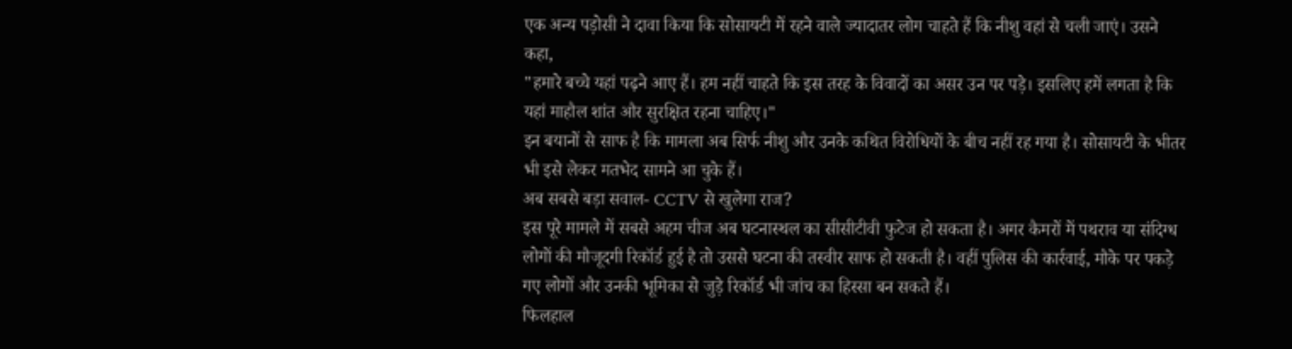एक अन्य पड़ोसी ने दावा किया कि सोसायटी में रहने वाले ज्यादातर लोग चाहते हैं कि नीशु वहां से चली जाएं। उसने कहा,
"हमारे बच्चे यहां पढ़ने आए हैं। हम नहीं चाहते कि इस तरह के विवादों का असर उन पर पड़े। इसलिए हमें लगता है कि यहां माहौल शांत और सुरक्षित रहना चाहिए।"
इन बयानों से साफ है कि मामला अब सिर्फ नीशु और उनके कथित विरोधियों के बीच नहीं रह गया है। सोसायटी के भीतर भी इसे लेकर मतभेद सामने आ चुके हैं।
अब सबसे बड़ा सवाल- CCTV से खुलेगा राज?
इस पूरे मामले में सबसे अहम चीज अब घटनास्थल का सीसीटीवी फुटेज हो सकता है। अगर कैमरों में पथराव या संदिग्ध लोगों की मौजूदगी रिकॉर्ड हुई है तो उससे घटना की तस्वीर साफ हो सकती है। वहीं पुलिस की कार्रवाई, मौके पर पकड़े गए लोगों और उनकी भूमिका से जुड़े रिकॉर्ड भी जांच का हिस्सा बन सकते हैं।
फिलहाल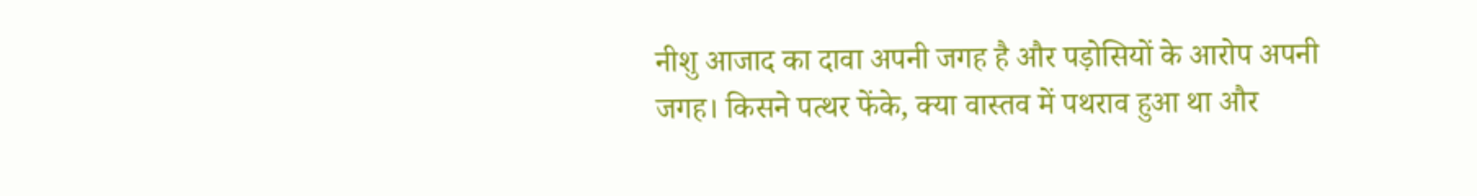नीशु आजाद का दावा अपनी जगह है और पड़ोसियों के आरोप अपनी जगह। किसने पत्थर फेंके, क्या वास्तव में पथराव हुआ था और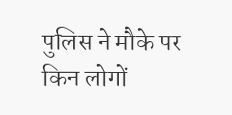पुलिस ने मौके पर किन लोगों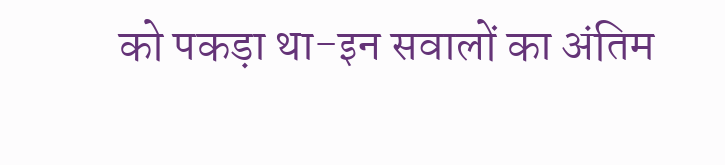को पकड़ा था-इन सवालों का अंतिम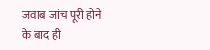जवाब जांच पूरी होने के बाद ही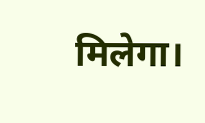मिलेगा।